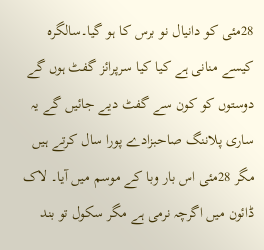28مئی کو دانیال نو برس کا ہو گیا۔سالگرہ کیسے منانی ہے کیا کیا سرپرائز گفٹ ہوں گے دوستوں کو کون سے گفٹ دیے جائیں گے یہ ساری پلاننگ صاحبزادے پورا سال کرتے ہیں مگر 28مئی اس بار وبا کے موسم میں آیا۔ لاک ڈائون میں اگرچہ نرمی ہے مگر سکول تو بند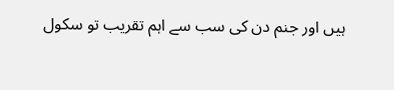ہیں اور جنم دن کی سب سے اہم تقریب تو سکول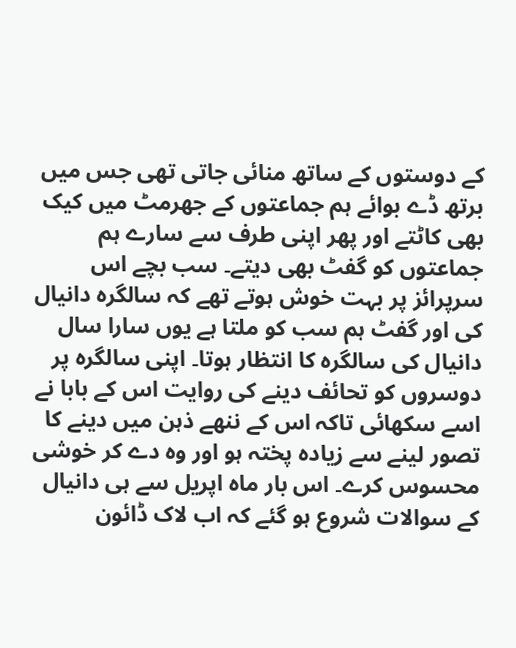کے دوستوں کے ساتھ منائی جاتی تھی جس میں برتھ ڈے بوائے ہم جماعتوں کے جھرمٹ میں کیک بھی کاٹتے اور پھر اپنی طرف سے سارے ہم جماعتوں کو گفٹ بھی دیتے۔ سب بچے اس سرپرائز پر بہت خوش ہوتے تھے کہ سالگرہ دانیال کی اور گفٹ ہم سب کو ملتا ہے یوں سارا سال دانیال کی سالگرہ کا انتظار ہوتا۔ اپنی سالگرہ پر دوسروں کو تحائف دینے کی روایت اس کے بابا نے اسے سکھائی تاکہ اس کے ننھے ذہن میں دینے کا تصور لینے سے زیادہ پختہ ہو اور وہ دے کر خوشی محسوس کرے۔ اس بار ماہ اپریل سے ہی دانیال کے سوالات شروع ہو گئے کہ اب لاک ڈائون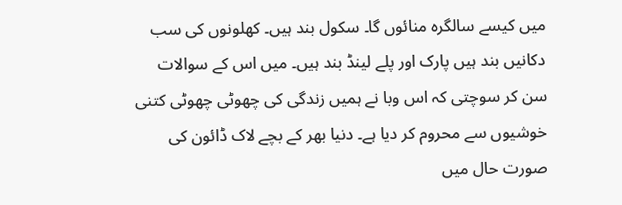میں کیسے سالگرہ منائوں گا۔ سکول بند ہیں۔ کھلونوں کی سب دکانیں بند ہیں پارک اور پلے لینڈ بند ہیں۔ میں اس کے سوالات سن کر سوچتی کہ اس وبا نے ہمیں زندگی کی چھوٹی چھوٹی کتنی خوشیوں سے محروم کر دیا ہے۔ دنیا بھر کے بچے لاک ڈائون کی صورت حال میں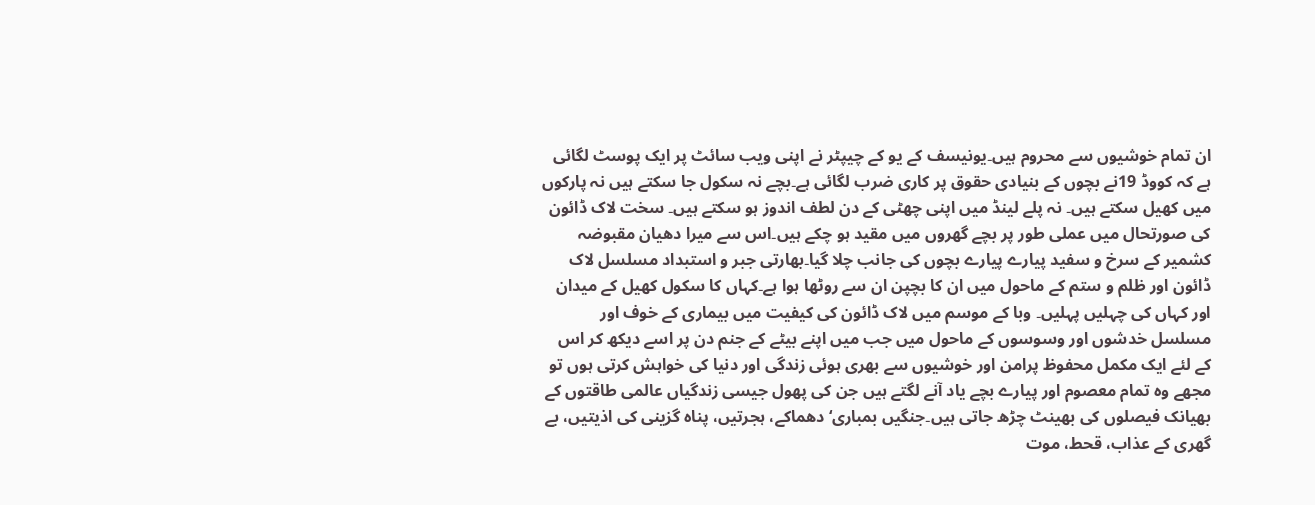ان تمام خوشیوں سے محروم ہیں۔یونیسف کے یو کے چیپٹر نے اپنی ویب سائٹ پر ایک پوسٹ لگائی ہے کہ کووڈ 19نے بچوں کے بنیادی حقوق پر کاری ضرب لگائی ہے۔بچے نہ سکول جا سکتے ہیں نہ پارکوں میں کھیل سکتے ہیں۔ نہ پلے لینڈ میں اپنی چھٹی کے دن لطف اندوز ہو سکتے ہیں۔ سخت لاک ڈائون کی صورتحال میں عملی طور پر بچے گھروں میں مقید ہو چکے ہیں۔اس سے میرا دھیان مقبوضہ کشمیر کے سرخ و سفید پیارے پیارے بچوں کی جانب چلا گیا۔بھارتی جبر و استبداد مسلسل لاک ڈائون اور ظلم و ستم کے ماحول میں ان کا بچپن ان سے روٹھا ہوا ہے۔کہاں کا سکول کھیل کے میدان اور کہاں کی چہلیں پہلیں۔ وبا کے موسم میں لاک ڈائون کی کیفیت میں بیماری کے خوف اور مسلسل خدشوں اور وسوسوں کے ماحول میں جب میں اپنے بیٹے کے جنم دن پر اسے دیکھ کر اس کے لئے ایک مکمل محفوظ پرامن اور خوشیوں سے بھری ہوئی زندگی اور دنیا کی خواہش کرتی ہوں تو مجھے وہ تمام معصوم اور پیارے بچے یاد آنے لگتے ہیں جن کی پھول جیسی زندگیاں عالمی طاقتوں کے بھیانک فیصلوں کی بھینٹ چڑھ جاتی ہیں۔جنگیں بمباری‘ دھماکے، ہجرتیں، پناہ گزینی کی اذیتیں، بے گھری کے عذاب، قحط، موت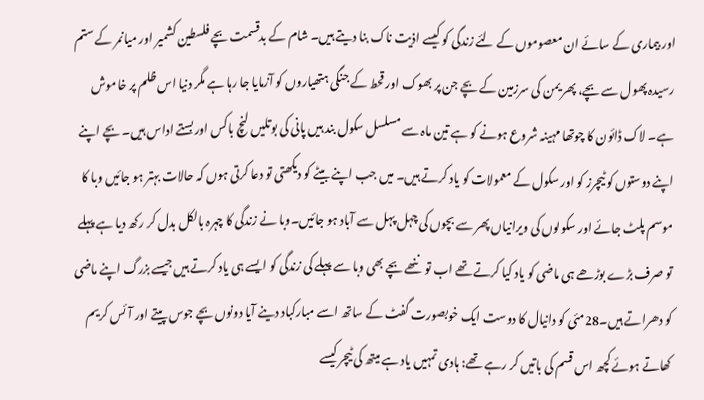اور بیماری کے سائے ان معصوموں کے لئے زندگی کو کیسے اذیت ناک بنا دیتے ہیں۔ شام کے بدقسمت بچے فلسطین کشمیر اور میانمر کے ستم رسیدہ پھول سے بچے، پھر یمن کی سرزمین کے بچے جن پر بھوک اور قحط کے جنگی ہتھیاروں کو آزمایا جا رہا ہے مگر دنیا اس ظلم پر خاموش ہے۔ لاک ڈائون کا چوتھا مہینہ شروع ہونے کو ہے تین ماہ سے مسلسل سکول بند ہیں پانی کی بوتلیں لنچ باکس اور بستے اداس ہیں۔ بچے اپنے اپنے دوستوں کو ٹیچرز کو اور سکول کے معمولات کو یاد کرتے ہیں۔ میں جب اپنے بیٹے کو دیکھتی تو دعا کرتی ہوں کہ حالات بہتر ہو جائیں وبا کا موسم پلٹ جائے اور سکولوں کی ویرانیاں پھر سے بچوں کی چہل پہل سے آباد ہو جائیں۔وبا نے زندگی کا چہرہ بالکل بدل کر رکھ دیا ہے پہلے تو صرف بڑے بوڑھے ہی ماضی کو یاد کیا کرتے تھے اب تو ننھے بچے بھی وبا سے پہلے کی زندگی کو ایسے ہی یاد کرتے ہیں جیسے بزرگ اپنے ماضی کو دھراتے ہیں۔28مئی کو دانیال کا دوست ایک خوبصورت گفٹ کے ساتھ اسے مبارکباد دینے آیا دونوں بچے جوس پیتے اور آئس کریم کھاتے ہوئے کچھ اس قسم کی باتیں کر رہے تھے: ہادی تمہیں یاد ہے میتھ کی ٹیچر کیسے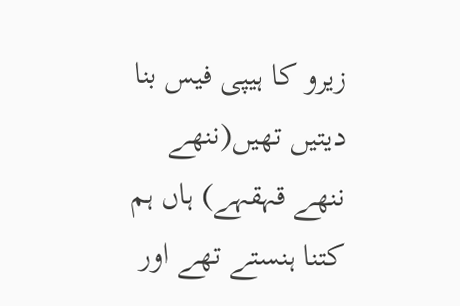زیرو کا ہیپی فیس بنا دیتیں تھیں(ننھے ننھے قہقہے) ہاں ہم کتنا ہنستے تھے اور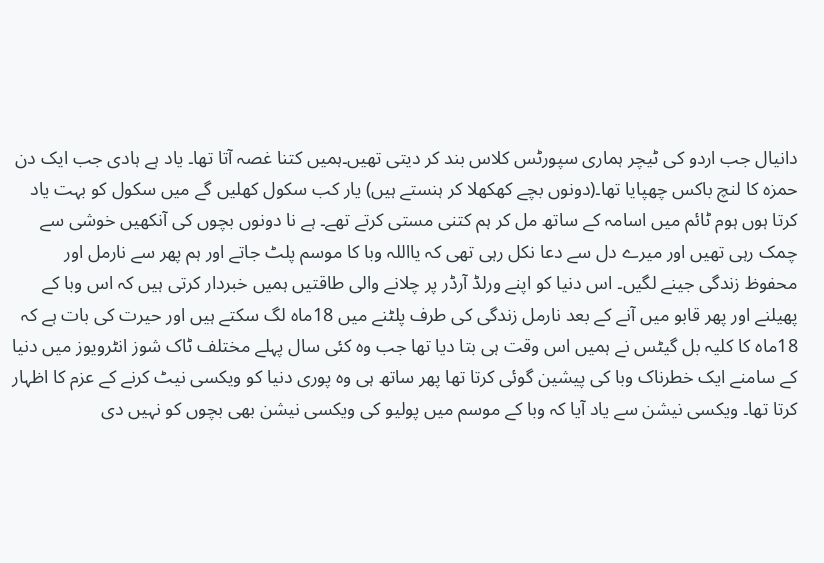دانیال جب اردو کی ٹیچر ہماری سپورٹس کلاس بند کر دیتی تھیں۔ہمیں کتنا غصہ آتا تھا۔ یاد ہے ہادی جب ایک دن حمزہ کا لنچ باکس چھپایا تھا۔(دونوں بچے کھکھلا کر ہنستے ہیں) یار کب سکول کھلیں گے میں سکول کو بہت یاد کرتا ہوں ہوم ٹائم میں اسامہ کے ساتھ مل کر ہم کتنی مستی کرتے تھے۔ ہے نا دونوں بچوں کی آنکھیں خوشی سے چمک رہی تھیں اور میرے دل سے دعا نکل رہی تھی کہ یااللہ وبا کا موسم پلٹ جاتے اور ہم پھر سے نارمل اور محفوظ زندگی جینے لگیں۔ اس دنیا کو اپنے ورلڈ آرڈر پر چلانے والی طاقتیں ہمیں خبردار کرتی ہیں کہ اس وبا کے پھیلنے اور پھر قابو میں آنے کے بعد نارمل زندگی کی طرف پلٹنے میں 18ماہ لگ سکتے ہیں اور حیرت کی بات ہے کہ 18ماہ کا کلیہ بل گیٹس نے ہمیں اس وقت ہی بتا دیا تھا جب وہ کئی سال پہلے مختلف ٹاک شوز انٹرویوز میں دنیا کے سامنے ایک خطرناک وبا کی پیشین گوئی کرتا تھا پھر ساتھ ہی وہ پوری دنیا کو ویکسی نیٹ کرنے کے عزم کا اظہار کرتا تھا۔ ویکسی نیشن سے یاد آیا کہ وبا کے موسم میں پولیو کی ویکسی نیشن بھی بچوں کو نہیں دی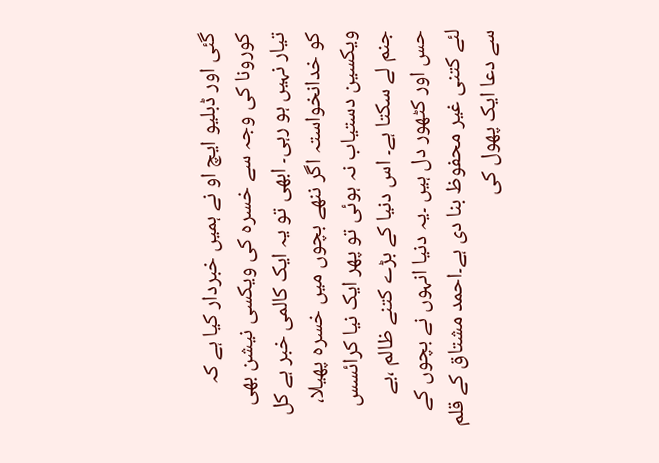گئی اور ڈبلیو ایچ او نے ہمیں خبردار کیا ہے کہ کورونا کی وجہ سے خسرہ کی ویکسی نیشن بھی تیار نہیں ہو رہی۔ ابھی تو یہ ایک کالمی خبر ہے کل کو خدانخواستہ اگر ننھے بچوں میں خسرہ پھیلا، ویکسین دستیاب نہ ہوئی تو پھر ایک نیا کرائسس جنم لے سکتا ہے۔ اس دنیا کے بڑے کتنے ظالم ،بے حس اور کٹھور دل ہیں ۔یہ دنیا انہوں نے بچوں کے لئے کتنی غیر محفوظ بنا دی ہے۔احمد مشتاق کے قلم سے دعا ایک پھول کی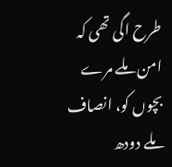طرح اگی تھی کہ امن ملے مرے بچوں کو، انصاف ملے دودھ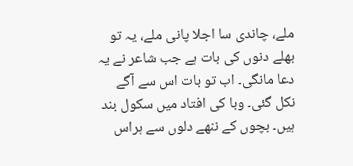ملے، چاندی سا اجلا پانی ملے، یہ تو بھلے دنوں کی بات ہے جب شاعر نے یہ دعا مانگی۔ اب تو بات اس سے آگے نکل گئی۔ وبا کی افتاد میں سکول بند ہیں۔ بچوں کے ننھے دلوں سے ہراس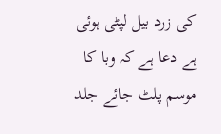کی زرد بیل لپٹی ہوئی ہے دعا ہے کہ وبا کا موسم پلٹ جائے جلد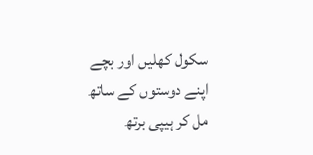سکول کھلیں اور بچے اپنے دوستوں کے ساتھ مل کر ہیپی برتھ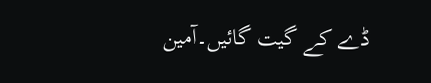ڈے کے گیت گائیں۔آمین